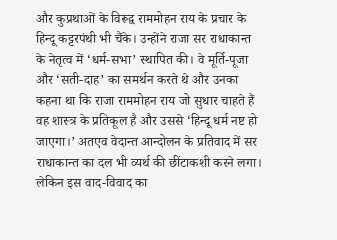और कुप्रथाओं के विरूद्व राममोहन राय के प्रचार के हिन्दू कट्टरपंथी भी चैंके। उन्होंने राजा सर राधाकान्त के नेतृत्व में ‘धर्म-सभा’ स्थापित की। वे मूर्ति-पूजा और ‘सती-दाह’ का समर्थन करते थे और उनका कहना था कि राजा राममोहन राय जो सुधार चाहते हैं वह शास्त्र के प्रतिकूल है और उससे ‘हिन्दू धर्म नष्ट हो जाएगा।’ अतएव वेदान्त आन्दोलन के प्रतिवाद में सर राधाकान्त का दल भी व्यर्थ की छींटाकशी करने लगा। लेकिन इस वाद-विवाद का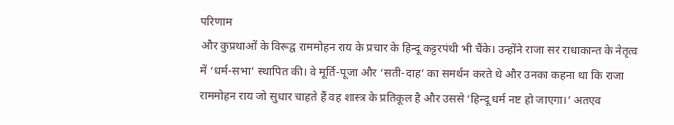परिणाम
और कुप्रथाओं के विरूद्व राममोहन राय के प्रचार के हिन्दू कट्टरपंथी भी चैंके। उन्होंने राजा सर राधाकान्त के नेतृत्व में ‘धर्म-सभा’ स्थापित की। वे मूर्ति-पूजा और ‘सती-दाह’ का समर्थन करते थे और उनका कहना था कि राजा राममोहन राय जो सुधार चाहते हैं वह शास्त्र के प्रतिकूल है और उससे ‘हिन्दू धर्म नष्ट हो जाएगा।’ अतएव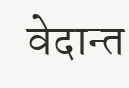वेदान्त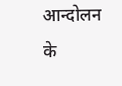आन्दोलन के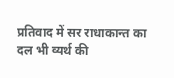प्रतिवाद में सर राधाकान्त का दल भी व्यर्थ की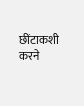छींटाकशी करने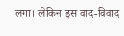लगा। लेकिन इस वाद-विवाद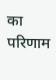का परिणाम